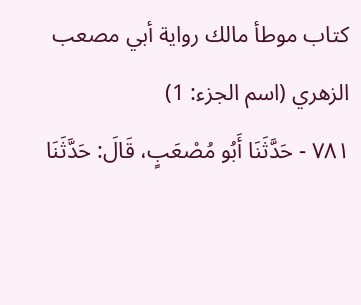كتاب موطأ مالك رواية أبي مصعب الزهري (اسم الجزء: 1)
٧٨١ - حَدَّثَنَا أَبُو مُصْعَبٍ، قَالَ: حَدَّثَنَا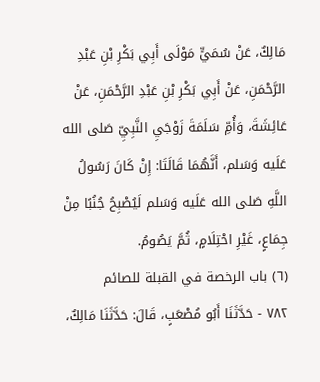مَالِكٌ، عَنْ سُمَيٍّ مَوْلَى أَبِي بَكْرِ بْنِ عَبْدِ الرَّحْمَنِ، عَنْ أَبِي بَكْرِ بْنِ عَبْدِ الرَّحْمَنِ، عَنْ عَائِشَةَ، وَأُمِّ سَلَمَةَ زَوْجَيِ النَّبِيِّ صَلى الله عَلَيه وَسَلم، أَنَّهُمَا قَالَتَا: إِنْ كَانَ رَسُولُ اللَّهِ صَلى الله عَلَيه وَسَلم لَيُصْبِحُ جُنُبًا مِنْ جِمَاعٍ، غَيْرِ احْتِلَامٍ، ثُمَّ يَصُومُ.
(٦) باب الرخصة في القبلة للصائم
٧٨٢ - حَدَّثَنَا أَبُو مُصْعَبٍ، قَالَ: حَدَّثَنَا مَالِكٌ،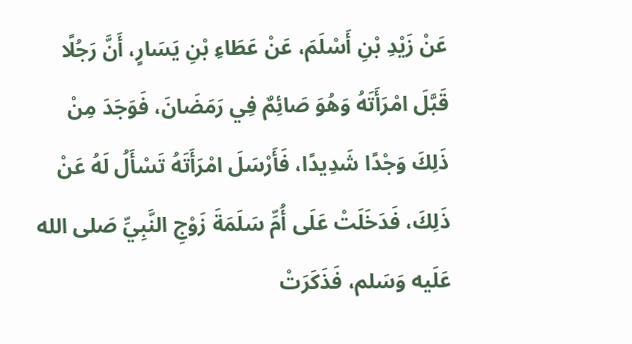عَنْ زَيْدِ بْنِ أَسْلَمَ، عَنْ عَطَاءِ بْنِ يَسَارٍ، أَنَّ رَجُلًا قَبَّلَ امْرَأَتَهُ وَهُوَ صَائِمٌ فِي رَمَضَانَ، فَوَجَدَ مِنْ ذَلِكَ وَجْدًا شَدِيدًا، فَأَرْسَلَ امْرَأَتَهُ تَسْأَلُ لَهُ عَنْ ذَلِكَ، فَدَخَلَتْ عَلَى أُمِّ سَلَمَةَ زَوْجِ النَّبِيِّ صَلى الله عَلَيه وَسَلم، فَذَكَرَتْ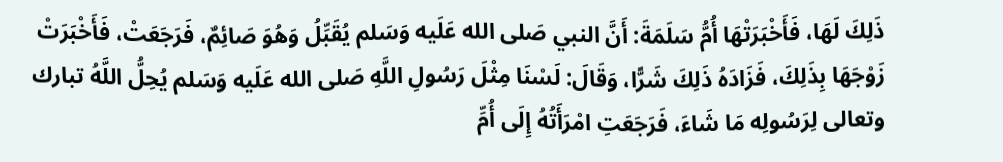ذَلِكَ لَهَا، فَأَخْبَرَتْهَا أُمُّ سَلَمَةَ: أَنَّ النبي صَلى الله عَلَيه وَسَلم يُقَبِّلُ وَهُوَ صَائِمٌ، فَرَجَعَتْ، فَأَخْبَرَتْ زَوْجَهَا بِذَلِكَ، فَزَادَهُ ذَلِكَ شَرًّا، وَقَالَ: لَسْنَا مِثْلَ رَسُولِ اللَّهِ صَلى الله عَلَيه وَسَلم يُحِلُّ اللَّهُ تبارك وتعالى لِرَسُولِه مَا شَاءَ، فَرَجَعَتِ امْرَأَتُهُ إِلَى أُمِّ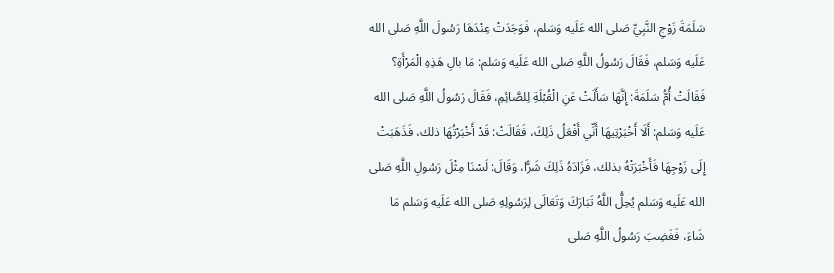سَلَمَةَ زَوْجِ النَّبِيِّ صَلى الله عَلَيه وَسَلم، فَوَجَدَتْ عِنْدَهَا رَسُولَ اللَّهِ صَلى الله عَلَيه وَسَلم، فَقَالَ رَسُولُ اللَّهِ صَلى الله عَلَيه وَسَلم: مَا بالِ هَذِهِ الْمَرْأَةِ؟ فَقَالَتْ أُمُّ سَلَمَةَ: إِنَّهَا سَأَلَتْ عَنِ الْقُبْلَةِ لِلصَّائِمِ، فَقَالَ رَسُولُ اللَّهِ صَلى الله عَلَيه وَسَلم: أَلَا أَخْبَرْتِيهَا أَنِّي أَفْعَلُ ذَلِكَ، فَقَالَتْ: قَدْ أَخْبَرْتُهَا ذلك، فَذَهَبَتْ إِلَى زَوْجِهَا فَأَخْبَرَتْهُ بذلك، فَزَادَهُ ذَلِكَ شَرًّا، وَقَالَ: لَسْنَا مِثْلَ رَسُولِ اللَّهِ صَلى الله عَلَيه وَسَلم يُحِلُّ اللَّهُ تَبَارَكَ وَتَعَالَى لِرَسُولِهِ صَلى الله عَلَيه وَسَلم مَا شَاءَ، فَغَضِبَ رَسُولُ اللَّهِ صَلى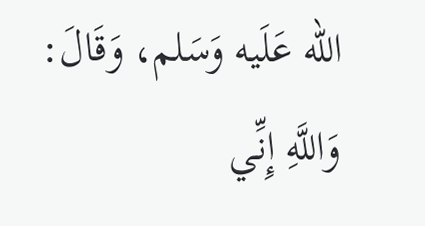الله عَلَيه وَسَلم، وَقَالَ: وَاللَّهِ إِنِّي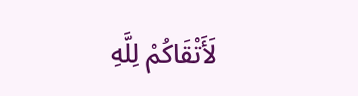لَأَتْقَاكُمْ لِلَّهِ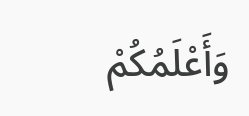وَأَعْلَمُكُمْ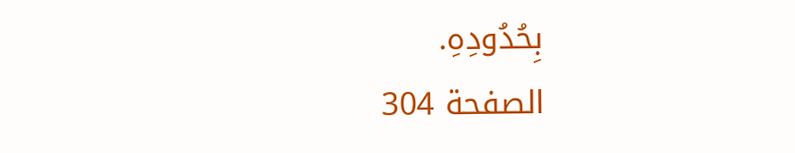بِحُدُودِهِ.
الصفحة 304